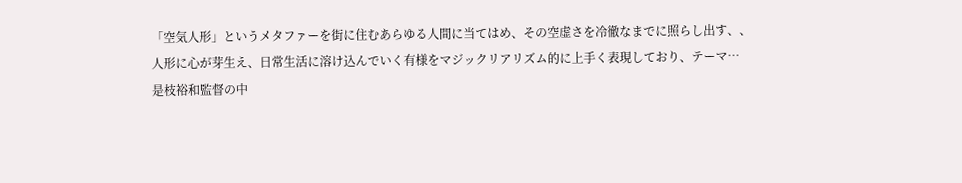「空気人形」というメタファーを街に住むあらゆる人間に当てはめ、その空虚さを冷徹なまでに照らし出す、、
人形に心が芽生え、日常生活に溶け込んでいく有様をマジックリアリズム的に上手く表現しており、テーマ…
是枝裕和監督の中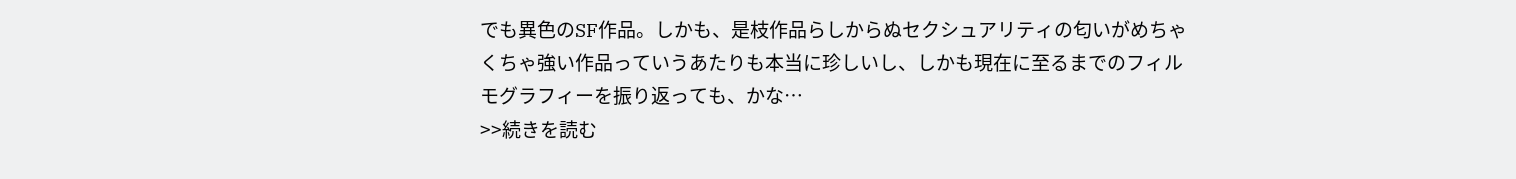でも異色のSF作品。しかも、是枝作品らしからぬセクシュアリティの匂いがめちゃくちゃ強い作品っていうあたりも本当に珍しいし、しかも現在に至るまでのフィルモグラフィーを振り返っても、かな…
>>続きを読む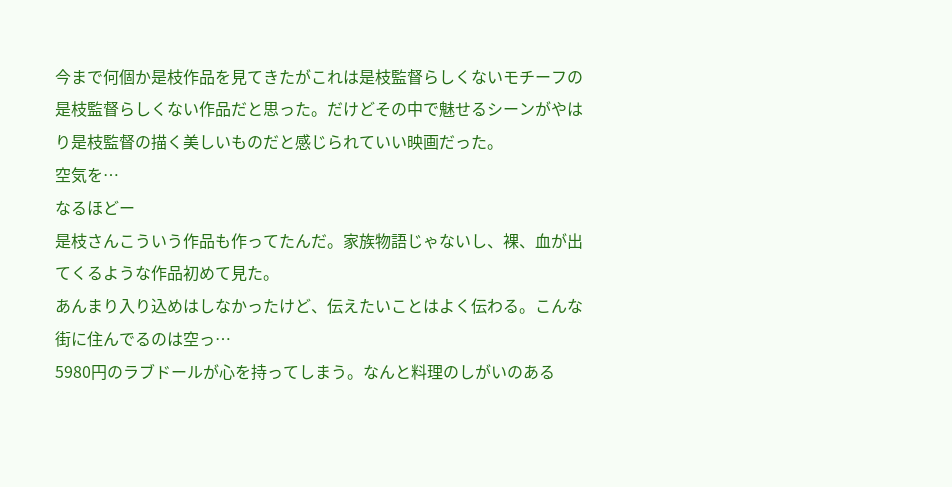今まで何個か是枝作品を見てきたがこれは是枝監督らしくないモチーフの是枝監督らしくない作品だと思った。だけどその中で魅せるシーンがやはり是枝監督の描く美しいものだと感じられていい映画だった。
空気を…
なるほどー
是枝さんこういう作品も作ってたんだ。家族物語じゃないし、裸、血が出てくるような作品初めて見た。
あんまり入り込めはしなかったけど、伝えたいことはよく伝わる。こんな街に住んでるのは空っ…
5980円のラブドールが心を持ってしまう。なんと料理のしがいのある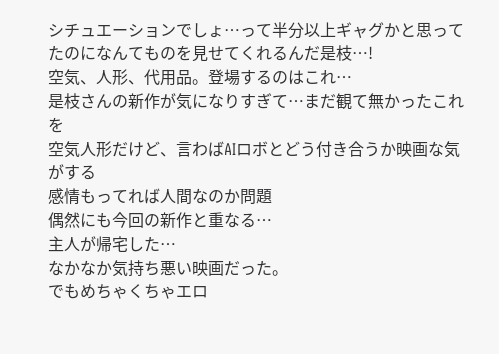シチュエーションでしょ…って半分以上ギャグかと思ってたのになんてものを見せてくれるんだ是枝…!
空気、人形、代用品。登場するのはこれ…
是枝さんの新作が気になりすぎて…まだ観て無かったこれを
空気人形だけど、言わばAIロボとどう付き合うか映画な気がする
感情もってれば人間なのか問題
偶然にも今回の新作と重なる…
主人が帰宅した…
なかなか気持ち悪い映画だった。
でもめちゃくちゃエロ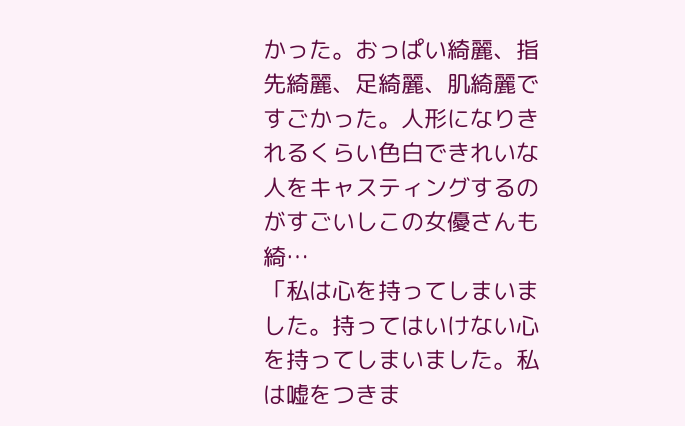かった。おっぱい綺麗、指先綺麗、足綺麗、肌綺麗ですごかった。人形になりきれるくらい色白できれいな人をキャスティングするのがすごいしこの女優さんも綺…
「私は心を持ってしまいました。持ってはいけない心を持ってしまいました。私は嘘をつきま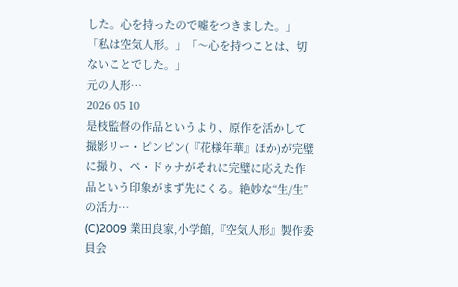した。心を持ったので嘘をつきました。」
「私は空気人形。」「〜心を持つことは、切ないことでした。」
元の人形…
2026 05 10
是枝監督の作品というより、原作を活かして撮影リー・ピンピン(『花様年華』ほか)が完璧に撮り、ペ・ドゥナがそれに完璧に応えた作品という印象がまず先にくる。絶妙な“生/生”の活力…
(C)2009 業田良家,小学館,『空気人形』製作委員会